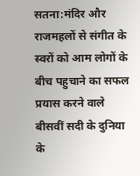सतना:मंदिर और राजमहलों से संगीत के स्वरों को आम लोगों के बीच पहुचाने का सफल प्रयास करने वाले बीसवीं सदी के दुनिया के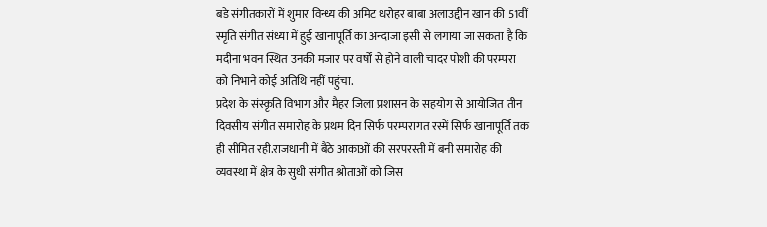बडे संगीतकारों में शुमार विन्ध्य की अमिट धरोहर बाबा अलाउद्दीन खान की 51वीं स्मृति संगीत संध्या में हुई खानापूर्ति का अन्दाजा इसी से लगाया जा सकता है कि मदीना भवन स्थित उनकी मजार पर वर्षों से होने वाली चादर पोशी की परम्परा को निभाने कोई अतिथि नहीं पहुंचा.
प्रदेश के संस्कृति विभाग और मैहर जिला प्रशासन के सहयोग से आयोजित तीन दिवसीय संगीत समारोह के प्रथम दिन सिर्फ परम्परागत रस्में सिर्फ खानापूर्ति तक ही सीमित रही.राजधानी में बैठे आकाओं की सरपरस्ती में बनी समारोह की व्यवस्था में क्षेत्र के सुधी संगीत श्रोताओं को जिस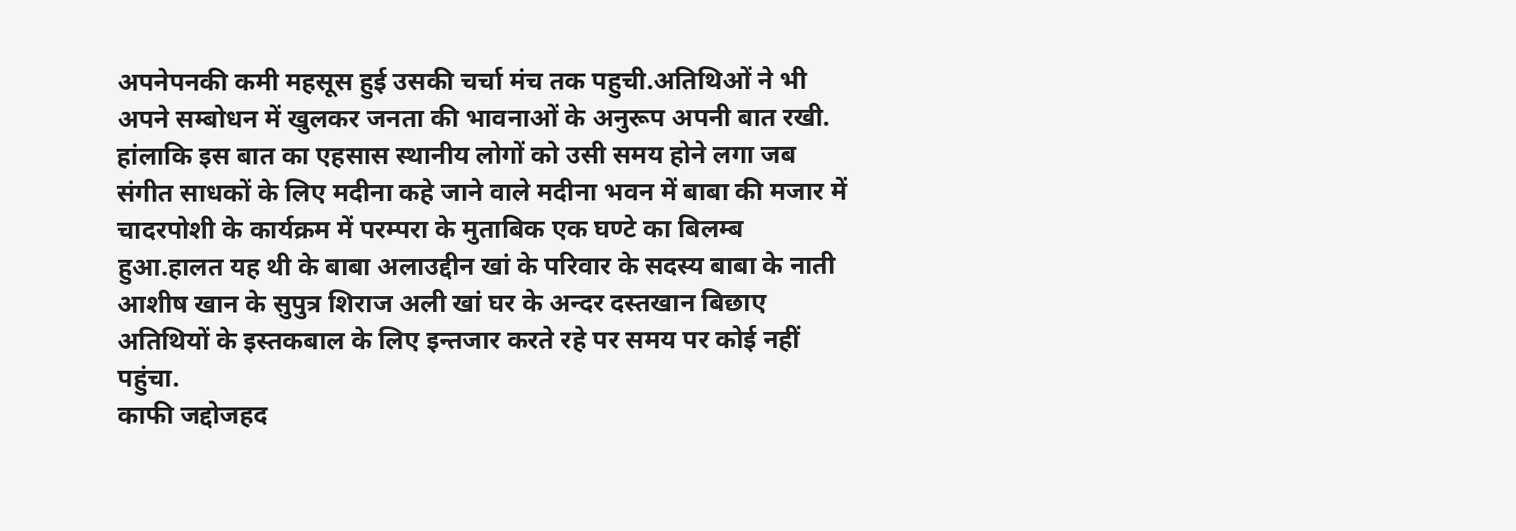अपनेपनकी कमी महसूस हुई उसकी चर्चा मंच तक पहुची.अतिथिओं ने भी अपने सम्बोधन में खुलकर जनता की भावनाओं के अनुरूप अपनी बात रखी.
हांलाकि इस बात का एहसास स्थानीय लोगों को उसी समय होने लगा जब संगीत साधकों के लिए मदीना कहे जाने वाले मदीना भवन में बाबा की मजार में चादरपोशी के कार्यक्रम में परम्परा के मुताबिक एक घण्टे का बिलम्ब हुआ.हालत यह थी के बाबा अलाउद्दीन खां के परिवार के सदस्य बाबा के नाती आशीष खान के सुपुत्र शिराज अली खां घर के अन्दर दस्तखान बिछाए अतिथियों के इस्तकबाल के लिए इन्तजार करते रहे पर समय पर कोई नहीं पहुंचा.
काफी जद्दोजहद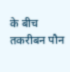के बीच तकरीबन पौन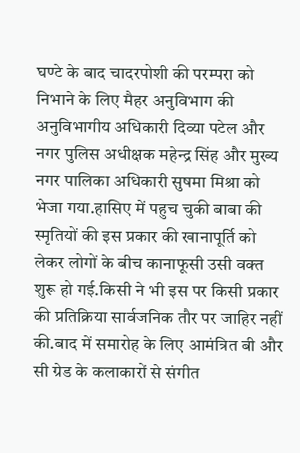घण्टे के बाद चादरपोशी की परम्परा को निभाने के लिए मैहर अनुविभाग की अनुविभागीय अधिकारी दिव्या पटेल और नगर पुलिस अधीक्षक महेन्द्र सिंह और मुख्य नगर पालिका अधिकारी सुषमा मिश्रा को भेजा गया.हासिए में पहुच चुकी बाबा की स्मृतियों की इस प्रकार की खानापूर्ति को लेकर लोगों के बीच कानाफूसी उसी वक्त शुरू हो गई.किसी ने भी इस पर किसी प्रकार की प्रतिक्रिया सार्वजनिक तौर पर जाहिर नहीं की.बाद में समारोह के लिए आमंत्रित बी और सी ग्रेड के कलाकारों से संगीत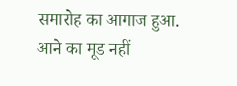समारोह का आगाज हुआ.
आने का मूड नहीं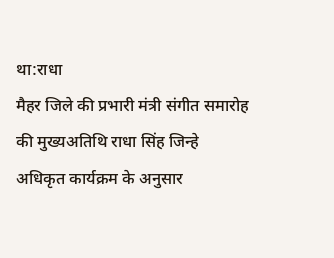था:राधा
मैहर जिले की प्रभारी मंत्री संगीत समारोह की मुख्यअतिथि राधा सिंह जिन्हे अधिकृत कार्यक्रम के अनुसार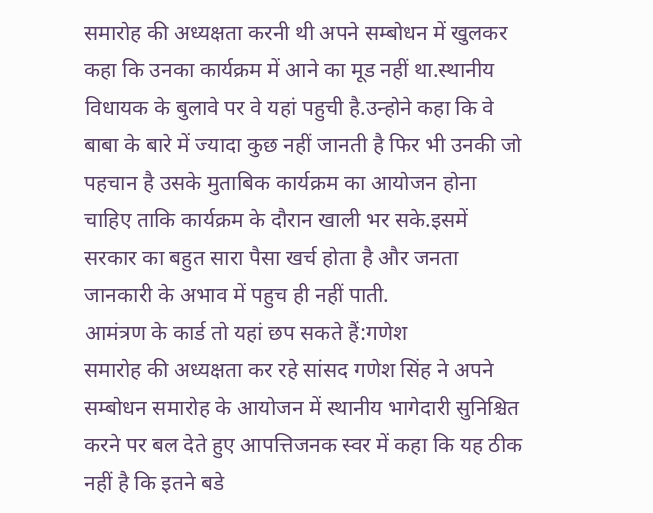समारोह की अध्यक्षता करनी थी अपने सम्बोधन में खुलकर कहा कि उनका कार्यक्रम में आने का मूड नहीं था.स्थानीय विधायक के बुलावे पर वे यहां पहुची है.उन्होने कहा कि वे बाबा के बारे में ज्यादा कुछ नहीं जानती है फिर भी उनकी जो पहचान है उसके मुताबिक कार्यक्रम का आयोजन होना चाहिए ताकि कार्यक्रम के दौरान खाली भर सके.इसमें सरकार का बहुत सारा पैसा खर्च होता है और जनता जानकारी के अभाव में पहुच ही नहीं पाती.
आमंत्रण के कार्ड तो यहां छप सकते हैं:गणेश
समारोह की अध्यक्षता कर रहे सांसद गणेश सिंह ने अपने सम्बोधन समारोह के आयोजन में स्थानीय भागेदारी सुनिश्चित करने पर बल देते हुए आपत्तिजनक स्वर में कहा कि यह ठीक नहीं है कि इतने बडे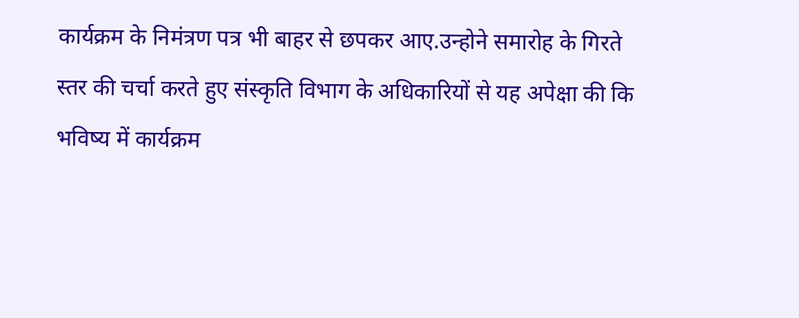कार्यक्रम के निमंत्रण पत्र भी बाहर से छपकर आए.उन्होने समारोह के गिरते स्तर की चर्चा करते हुए संस्कृति विभाग के अधिकारियों से यह अपेक्षा की कि भविष्य में कार्यक्रम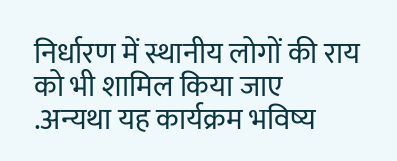निर्धारण में स्थानीय लोगों की राय को भी शामिल किया जाए .अन्यथा यह कार्यक्रम भविष्य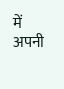में अपनी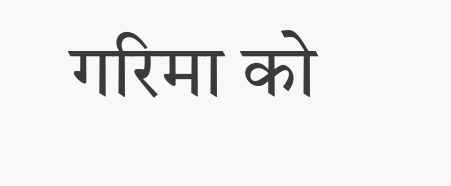गरिमा को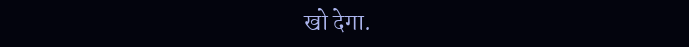खो देगा.